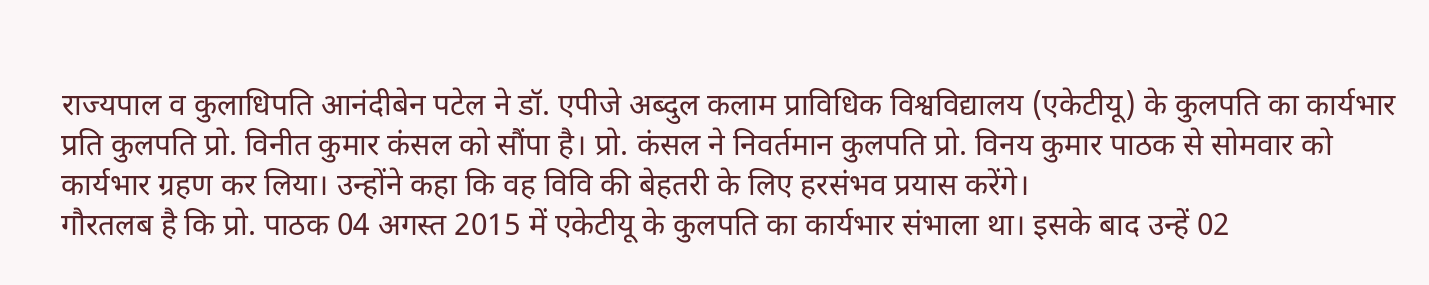राज्यपाल व कुलाधिपति आनंदीबेन पटेल ने डॉ. एपीजे अब्दुल कलाम प्राविधिक विश्वविद्यालय (एकेटीयू) के कुलपति का कार्यभार प्रति कुलपति प्रो. विनीत कुमार कंसल को सौंपा है। प्रो. कंसल ने निवर्तमान कुलपति प्रो. विनय कुमार पाठक से सोमवार को कार्यभार ग्रहण कर लिया। उन्होंने कहा कि वह विवि की बेहतरी के लिए हरसंभव प्रयास करेंगे।
गौरतलब है कि प्रो. पाठक 04 अगस्त 2015 में एकेटीयू के कुलपति का कार्यभार संभाला था। इसके बाद उन्हें 02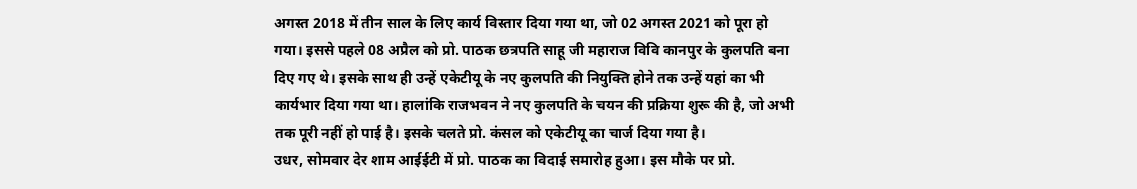अगस्त 2018 में तीन साल के लिए कार्य विस्तार दिया गया था, जो 02 अगस्त 2021 को पूरा हो गया। इससे पहले 08 अप्रैल को प्रो. पाठक छत्रपति साहू जी महाराज विवि कानपुर के कुलपति बना दिए गए थे। इसके साथ ही उन्हें एकेटीयू के नए कुलपति की नियुक्ति होने तक उन्हें यहां का भी कार्यभार दिया गया था। हालांकि राजभवन ने नए कुलपति के चयन की प्रक्रिया शुरू की है, जो अभी तक पूरी नहीं हो पाई है। इसके चलते प्रो. कंसल को एकेटीयू का चार्ज दिया गया है।
उधर, सोमवार देर शाम आईईटी में प्रो. पाठक का विदाई समारोह हुआ। इस मौके पर प्रो.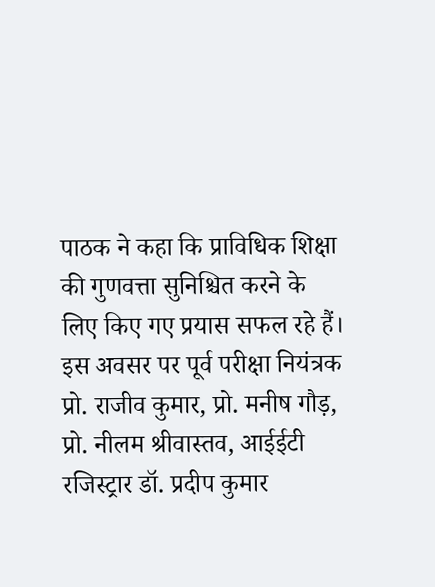पाठक ने कहा कि प्राविधिक शिक्षा की गुणवत्ता सुनिश्चित करने के लिए किए गए प्रयास सफल रहे हैं। इस अवसर पर पूर्व परीक्षा नियंत्रक प्रो. राजीव कुमार, प्रो. मनीष गौड़, प्रो. नीलम श्रीवास्तव, आईईटी रजिस्ट्रार डॉ. प्रदीप कुमार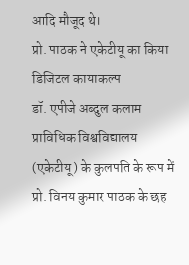आदि मौजूद थे।
प्रो. पाठक ने एकेटीयू का किया डिजिटल कायाकल्प
डॉ. एपीजे अब्दुल कलाम प्राविधिक विश्वविद्यालय (एकेटीयू) के कुलपति के रूप में प्रो. विनय कुमार पाठक के छह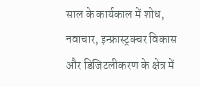साल के कार्यकाल में शोध, नवाचार, इन्फ्रास्ट्रक्चर विकास और डिजिटलीकरण के क्षेत्र में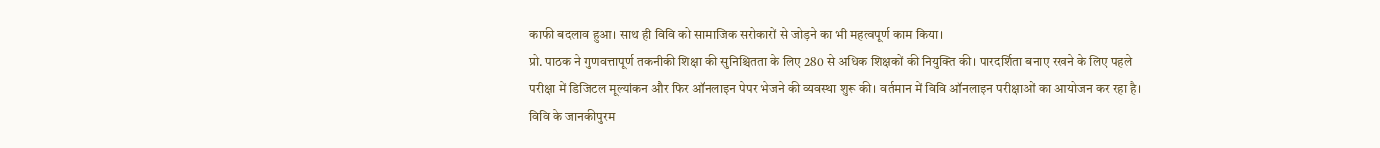काफी बदलाव हुआ। साथ ही विवि को सामाजिक सरोकारों से जोड़ने का भी महत्वपूर्ण काम किया।
प्रो. पाठक ने गुणवत्तापूर्ण तकनीकी शिक्षा की सुनिश्चितता के लिए 280 से अधिक शिक्षकों की नियुक्ति की। पारदर्शिता बनाए रखने के लिए पहले परीक्षा में डिजिटल मूल्यांकन और फिर ऑनलाइन पेपर भेजने की व्यवस्था शुरू की। वर्तमान में विवि ऑनलाइन परीक्षाओं का आयोजन कर रहा है। विवि के जानकीपुरम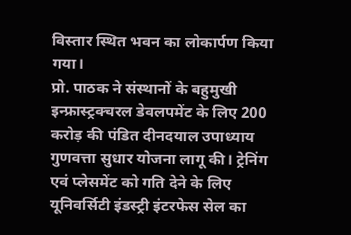विस्तार स्थित भवन का लोकार्पण किया गया।
प्रो. पाठक ने संस्थानों के बहुमुखी इन्फ्रास्ट्रक्चरल डेवलपमेंट के लिए 200 करोड़ की पंडित दीनदयाल उपाध्याय गुणवत्ता सुधार योजना लागू की। ट्रेनिंग एवं प्लेसमेंट को गति देने के लिए यूनिवर्सिटी इंडस्ट्री इंटरफेस सेल का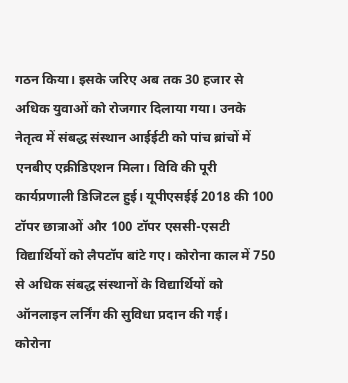गठन किया। इसके जरिए अब तक 30 हजार से अधिक युवाओं को रोजगार दिलाया गया। उनके नेतृत्व में संबद्ध संस्थान आईईटी को पांच ब्रांचों में एनबीए एक्रीडिएशन मिला। विवि की पूरी कार्यप्रणाली डिजिटल हुई। यूपीएसईई 2018 की 100 टॉपर छात्राओं और 100 टॉपर एससी-एसटी विद्यार्थियों को लैपटॉप बांटे गए। कोरोना काल में 750 से अधिक संबद्ध संस्थानों के विद्यार्थियों को ऑनलाइन लर्निंग की सुविधा प्रदान की गई।
कोरोना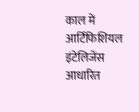काल में आर्टिफिशियल इंटेलिजेंस आधारित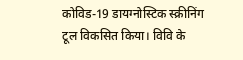कोविड-19 डायग्नोस्टिक स्क्रीनिंग टूल विकसित किया। विवि के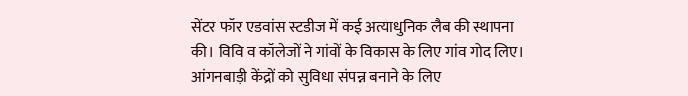सेंटर फॉर एडवांस स्टडीज में कई अत्याधुनिक लैब की स्थापना की। विवि व कॉलेजों ने गांवों के विकास के लिए गांव गोद लिए। आंगनबाड़ी केंद्रों को सुविधा संपन्न बनाने के लिए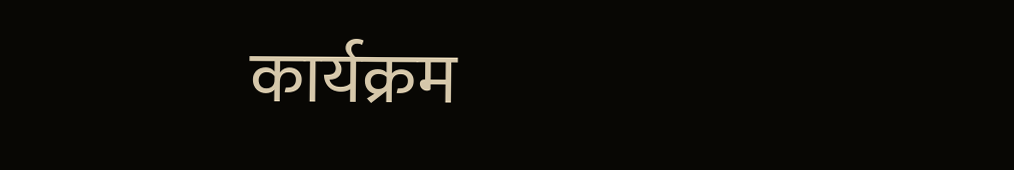कार्यक्रम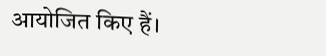आयोजित किए हैं।